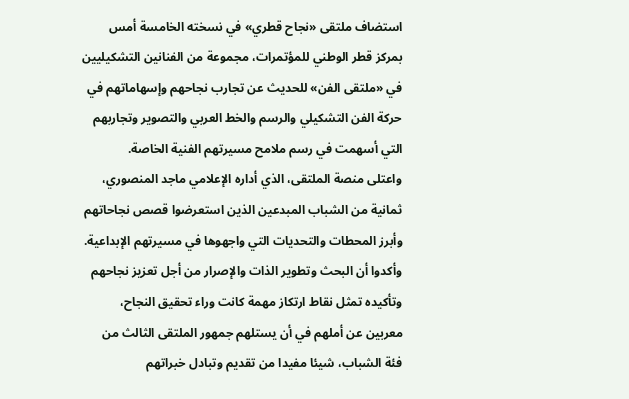استضاف ملتقى «نجاح قطري» في نسخته الخامسة أمس بمركز قطر الوطني للمؤتمرات، مجموعة من الفنانين التشكيليين في «ملتقى الفن» للحديث عن تجارب نجاحهم وإسهاماتهم في حركة الفن التشكيلي والرسم والخط العربي والتصوير وتجاربهم التي أسهمت في رسم ملامح مسيرتهم الفنية الخاصة.
واعتلى منصة الملتقى، الذي أداره الإعلامي ماجد المنصوري، ثمانية من الشباب المبدعين الذين استعرضوا قصص نجاحاتهم وأبرز المحطات والتحديات التي واجهوها في مسيرتهم الإبداعية.
وأكدوا أن البحث وتطوير الذات والإصرار من أجل تعزيز نجاحهم وتأكيده تمثل نقاط ارتكاز مهمة كانت وراء تحقيق النجاح، معربين عن أملهم في أن يستلهم جمهور الملتقى الثالث من فئة الشباب، شيئا مفيدا من تقديم وتبادل خبراتهم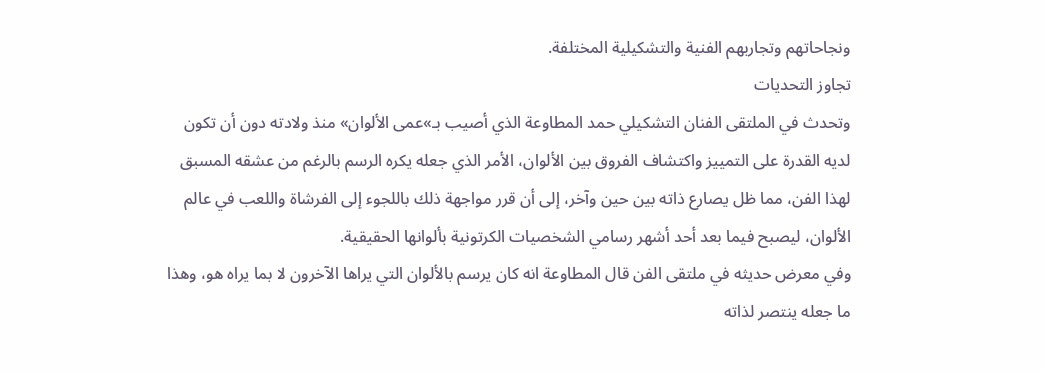ونجاحاتهم وتجاربهم الفنية والتشكيلية المختلفة.
تجاوز التحديات
وتحدث في الملتقى الفنان التشكيلي حمد المطاوعة الذي أصيب بـ»عمى الألوان» منذ ولادته دون أن تكون لديه القدرة على التمييز واكتشاف الفروق بين الألوان، الأمر الذي جعله يكره الرسم بالرغم من عشقه المسبق لهذا الفن، مما ظل يصارع ذاته بين حين وآخر، إلى أن قرر مواجهة ذلك باللجوء إلى الفرشاة واللعب في عالم الألوان، ليصبح فيما بعد أحد أشهر رسامي الشخصيات الكرتونية بألوانها الحقيقية.
وفي معرض حديثه في ملتقى الفن قال المطاوعة انه كان يرسم بالألوان التي يراها الآخرون لا بما يراه هو، وهذا ما جعله ينتصر لذاته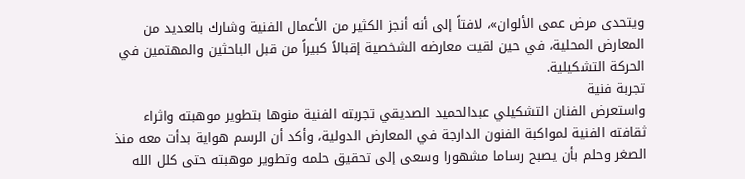ويتحدى مرض عمى الألوان»، لافتاً إلى أنه أنجز الكثير من الأعمال الفنية وشارك بالعديد من المعارض المحلية، في حين لقيت معارضه الشخصية إقبالاً كبيراً من قبل الباحثين والمهتمين في الحركة التشكيلية.
تجربة فنية
واستعرض الفنان التشكيلي عبدالحميد الصديقي تجربته الفنية منوها بتطوير موهبته واثراء ثقافته الفنية لمواكبة الفنون الدارجة في المعارض الدولية، وأكد أن الرسم هواية بدأت معه منذ الصغر وحلم بأن يصبح رساما مشهورا وسعى إلى تحقيق حلمه وتطوير موهبته حتى كلل الله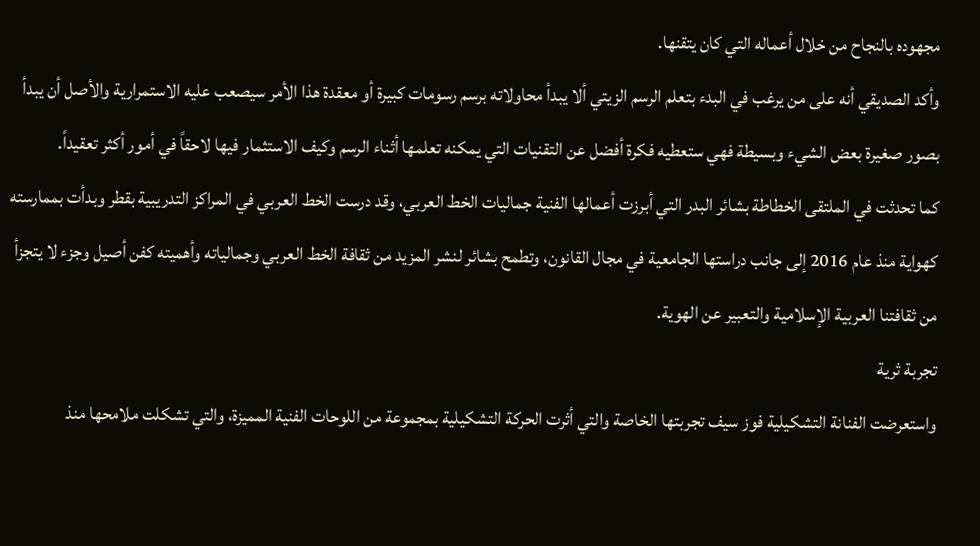مجهوده بالنجاح من خلال أعماله التي كان يتقنها.
وأكد الصديقي أنه على من يرغب في البدء بتعلم الرسم الزيتي ألا يبدأ محاولاته برسم رسومات كبيرة أو معقدة هذا الأمر سيصعب عليه الاستمرارية والأصل أن يبدأ بصور صغيرة بعض الشيء وبسيطة فهي ستعطيه فكرة أفضل عن التقنيات التي يمكنه تعلمها أثناء الرسم وكيف الاستثمار فيها لاحقاً في أمور أكثر تعقيداً.
كما تحدثت في الملتقى الخطاطة بشائر البدر التي أبرزت أعمالها الفنية جماليات الخط العربي، وقد درست الخط العربي في المراكز التدريبية بقطر وبدأت بممارسته كهواية منذ عام 2016 إلى جانب دراستها الجامعية في مجال القانون، وتطمح بشائر لنشر المزيد من ثقافة الخط العربي وجمالياته وأهميته كفن أصيل وجزء لا يتجزأ من ثقافتنا العربية الإسلامية والتعبير عن الهوية.
تجربة ثرية
واستعرضت الفنانة التشكيلية فوز سيف تجربتها الخاصة والتي أثرت الحركة التشكيلية بمجموعة من اللوحات الفنية المميزة، والتي تشكلت ملامحها منذ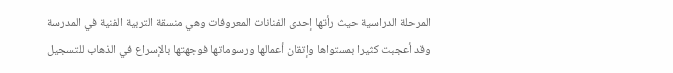المرحلة الدراسية حيث رأتها إحدى الفنانات المعروفات وهي منسقة التربية الفنية في المدرسة وقد أعجبت كثيرا بمستواها وإتقان أعمالها ورسوماتها فوجهتها بالإسراع في الذهاب للتسجيل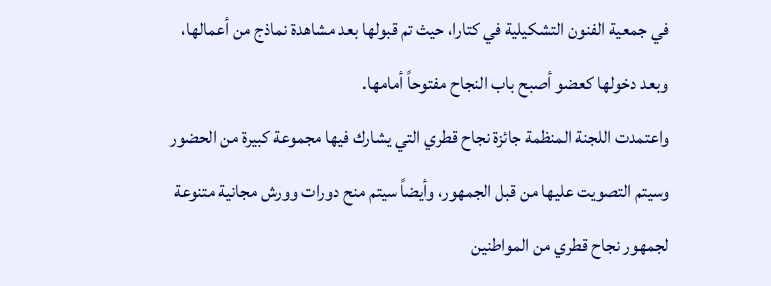في جمعية الفنون التشكيلية في كتارا، حيث تم قبولها بعد مشاهدة نماذج من أعمالها، وبعد دخولها كعضو أصبح باب النجاح مفتوحاً أمامها.
واعتمدت اللجنة المنظمة جائزة نجاح قطري التي يشارك فيها مجموعة كبيرة من الحضور وسيتم التصويت عليها من قبل الجمهور، وأيضاً سيتم منح دورات وورش مجانية متنوعة لجمهور نجاح قطري من المواطنين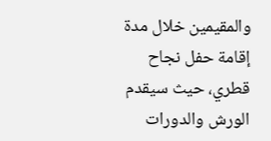والمقيمين خلال مدة إقامة حفل نجاح قطري، حيث سيقدم الورش والدورات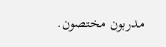مدربون مختصون.